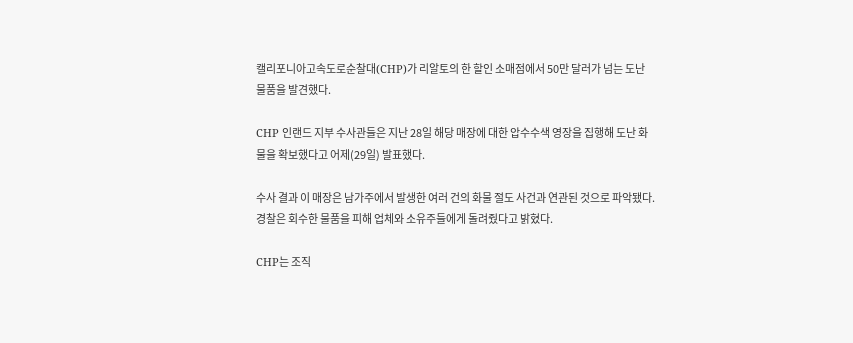캘리포니아고속도로순찰대(CHP)가 리알토의 한 할인 소매점에서 50만 달러가 넘는 도난 물품을 발견했다.

CHP 인랜드 지부 수사관들은 지난 28일 해당 매장에 대한 압수수색 영장을 집행해 도난 화물을 확보했다고 어제(29일) 발표했다.

수사 결과 이 매장은 남가주에서 발생한 여러 건의 화물 절도 사건과 연관된 것으로 파악됐다. 경찰은 회수한 물품을 피해 업체와 소유주들에게 돌려줬다고 밝혔다.

CHP는 조직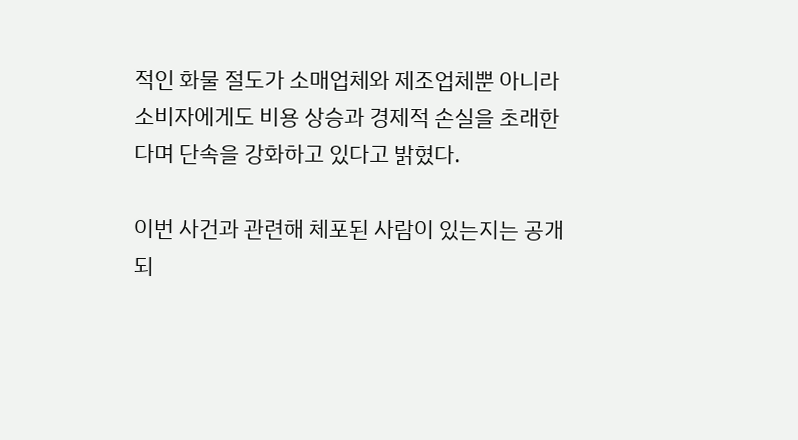적인 화물 절도가 소매업체와 제조업체뿐 아니라 소비자에게도 비용 상승과 경제적 손실을 초래한다며 단속을 강화하고 있다고 밝혔다.

이번 사건과 관련해 체포된 사람이 있는지는 공개되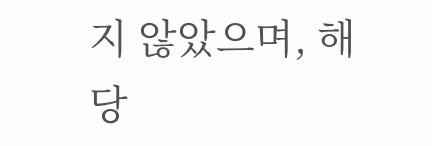지 않았으며, 해당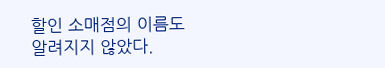할인 소매점의 이름도 알려지지 않았다.